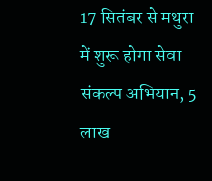17 सितंबर से मथुरा में शुरू होगा सेवा संकल्प अभियान, 5 लाख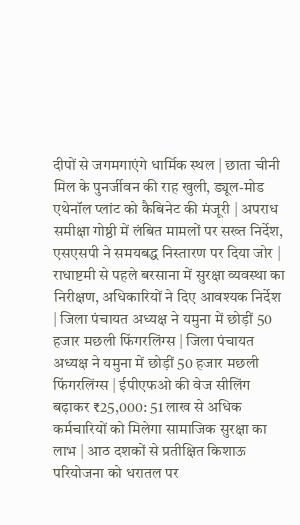दीपों से जगमगाएंगे धार्मिक स्थल | छाता चीनी मिल के पुनर्जीवन की राह खुली, ड्यूल-मोड एथेनॉल प्लांट को कैबिनेट की मंजूरी | अपराध समीक्षा गोष्ठी में लंबित मामलों पर सख्त निर्देश, एसएसपी ने समयबद्ध निस्तारण पर दिया जोर | राधाष्टमी से पहले बरसाना में सुरक्षा व्यवस्था का निरीक्षण, अधिकारियों ने दिए आवश्यक निर्देश | जिला पंचायत अध्यक्ष ने यमुना में छोड़ीं 50 हजार मछली फिंगरलिंग्स | जिला पंचायत अध्यक्ष ने यमुना में छोड़ीं 50 हजार मछली फिंगरलिंग्स | ईपीएफओ की वेज सीलिंग बढ़ाकर ₹25,000: 51 लाख से अधिक कर्मचारियों को मिलेगा सामाजिक सुरक्षा का लाभ | आठ दशकों से प्रतीक्षित किशाऊ परियोजना को धरातल पर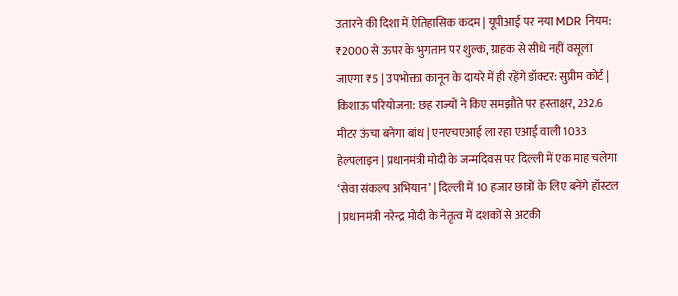उतारने की दिशा में ऐतिहासिक कदम | यूपीआई पर नया MDR नियम: ₹2000 से ऊपर के भुगतान पर शुल्क, ग्राहक से सीधे नहीं वसूला जाएगा ₹5 | उपभोक्ता कानून के दायरे में ही रहेंगे डॉक्टर: सुप्रीम कोर्ट | किशाऊ परियोजना: छह राज्यों ने किए समझौते पर हस्ताक्षर, 232.6 मीटर ऊंचा बनेगा बांध | एनएचएआई ला रहा एआई वाली 1033 हेल्पलाइन | प्रधानमंत्री मोदी के जन्मदिवस पर दिल्ली में एक माह चलेगा ‘सेवा संकल्प अभियान’ | दिल्ली में 10 हजार छात्रों के लिए बनेंगे हॉस्टल | प्रधानमंत्री नरेन्द्र मोदी के नेतृत्व में दशकों से अटकी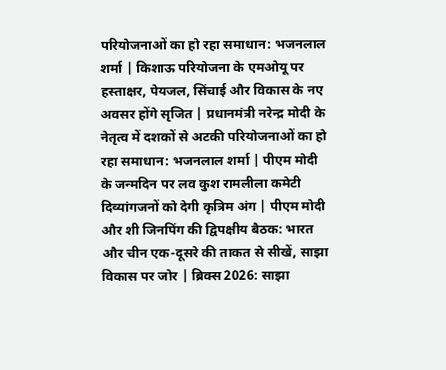परियोजनाओं का हो रहा समाधान: भजनलाल शर्मा | किशाऊ परियोजना के एमओयू पर हस्ताक्षर, पेयजल, सिंचाई और विकास के नए अवसर होंगे सृजित | प्रधानमंत्री नरेन्द्र मोदी के नेतृत्व में दशकों से अटकी परियोजनाओं का हो रहा समाधान: भजनलाल शर्मा | पीएम मोदी के जन्मदिन पर लव कुश रामलीला कमेटी दिव्यांगजनों को देगी कृत्रिम अंग | पीएम मोदी और शी जिनपिंग की द्विपक्षीय बैठक: भारत और चीन एक-दूसरे की ताकत से सीखें, साझा विकास पर जोर | ब्रिक्स 2026: साझा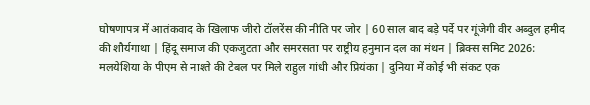घोषणापत्र में आतंकवाद के खिलाफ जीरो टॉलरेंस की नीति पर जोर | 60 साल बाद बड़े पर्दे पर गूंजेगी वीर अब्दुल हमीद की शौर्यगाथा | हिंदू समाज की एकजुटता और समरसता पर राष्ट्रीय हनुमान दल का मंथन | ब्रिक्स समिट 2026: मलयेशिया के पीएम से नाश्ते की टेबल पर मिले राहुल गांधी और प्रियंका | दुनिया में कोई भी संकट एक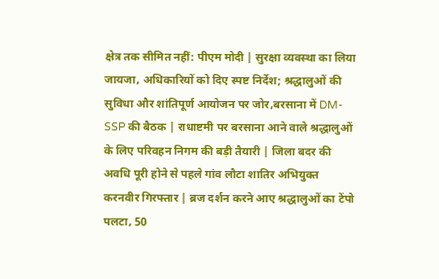क्षेत्र तक सीमित नहीं: पीएम मोदी | सुरक्षा व्यवस्था का लिया जायजा, अधिकारियों को दिए स्पष्ट निर्देश; श्रद्धालुओं की सुविधा और शांतिपूर्ण आयोजन पर जोर,बरसाना में DM-SSP की बैठक | राधाष्टमी पर बरसाना आने वाले श्रद्धालुओं के लिए परिवहन निगम की बड़ी तैयारी | जिला बदर की अवधि पूरी होने से पहले गांव लौटा शातिर अभियुक्त करनवीर गिरफ्तार | ब्रज दर्शन करने आए श्रद्धालुओं का टेंपो पलटा, 50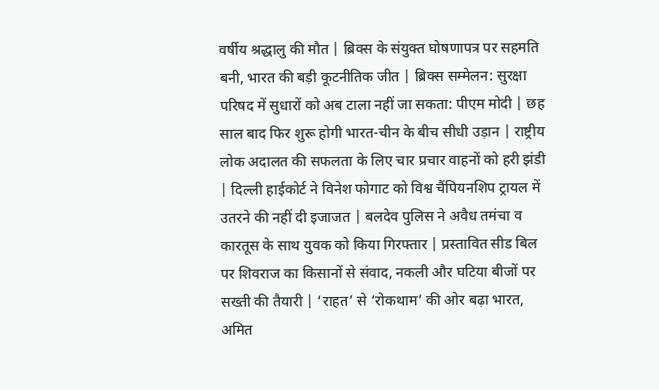वर्षीय श्रद्धालु की मौत | ब्रिक्स के संयुक्त घोषणापत्र पर सहमति बनी, भारत की बड़ी कूटनीतिक जीत | ब्रिक्स सम्मेलन: सुरक्षा परिषद में सुधारों को अब टाला नहीं जा सकता: पीएम मोदी | छह साल बाद फिर शुरू होगी भारत-चीन के बीच सीधी उड़ान | राष्ट्रीय लोक अदालत की सफलता के लिए चार प्रचार वाहनों को हरी झंडी | दिल्ली हाईकोर्ट ने विनेश फोगाट को विश्व चैंपियनशिप ट्रायल में उतरने की नहीं दी इजाजत | बलदेव पुलिस ने अवैध तमंचा व कारतूस के साथ युवक को किया गिरफ्तार | प्रस्तावित सीड बिल पर शिवराज का किसानों से संवाद, नकली और घटिया बीजों पर सख्ती की तैयारी | ‘राहत’ से ‘रोकथाम’ की ओर बढ़ा भारत, अमित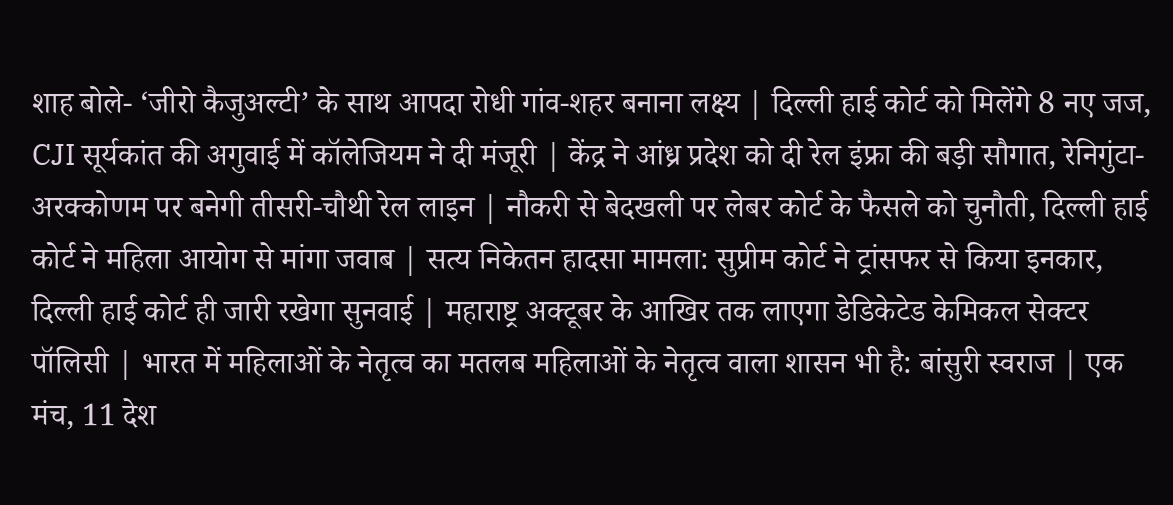शाह बोले- ‘जीरो कैजुअल्टी’ के साथ आपदा रोधी गांव-शहर बनाना लक्ष्य | दिल्ली हाई कोर्ट को मिलेंगे 8 नए जज, CJI सूर्यकांत की अगुवाई में कॉलेजियम ने दी मंजूरी | केंद्र ने आंध्र प्रदेश को दी रेल इंफ्रा की बड़ी सौगात, रेनिगुंटा-अरक्कोणम पर बनेगी तीसरी-चौथी रेल लाइन | नौकरी से बेदखली पर लेबर कोर्ट के फैसले को चुनौती, दिल्ली हाई कोर्ट ने महिला आयोग से मांगा जवाब | सत्य निकेतन हादसा मामला: सुप्रीम कोर्ट ने ट्रांसफर से किया इनकार, दिल्ली हाई कोर्ट ही जारी रखेगा सुनवाई | महाराष्ट्र अक्टूबर के आखिर तक लाएगा डेडिकेटेड केमिकल सेक्टर पॉलिसी | भारत में महिलाओं के नेतृत्व का मतलब महिलाओं के नेतृत्व वाला शासन भी है: बांसुरी स्वराज | एक मंच, 11 देश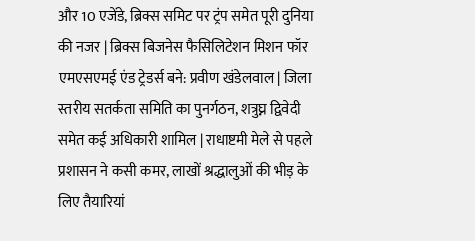और 10 एजेंडे, ब्रिक्स समिट पर ट्रंप समेत पूरी दुनिया की नजर | ब्रिक्स बिजनेस फैसिलिटेशन मिशन फॉर एमएसएमई एंड ट्रेडर्स बने: प्रवीण खंडेलवाल | जिला स्तरीय सतर्कता समिति का पुनर्गठन, शत्रुघ्न द्विवेदी समेत कई अधिकारी शामिल | राधाष्टमी मेले से पहले प्रशासन ने कसी कमर, लाखों श्रद्धालुओं की भीड़ के लिए तैयारियां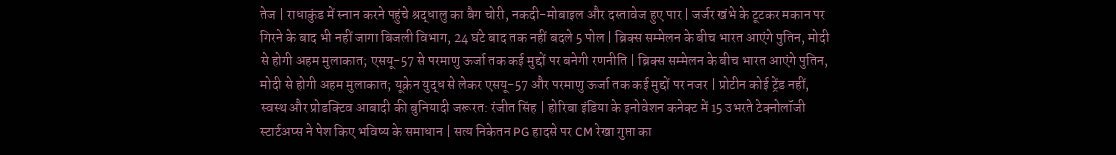तेज | राधाकुंड में स्नान करने पहुंचे श्रद्धालु का बैग चोरी, नकदी-मोबाइल और दस्तावेज हुए पार | जर्जर खंभे के टूटकर मकान पर गिरने के बाद भी नहीं जागा बिजली विभाग, 24 घंटे बाद तक नहीं बदले 5 पोल | ब्रिक्स सम्मेलन के बीच भारत आएंगे पुतिन, मोदी से होगी अहम मुलाकात; एसयू-57 से परमाणु ऊर्जा तक कई मुद्दों पर बनेगी रणनीति | ब्रिक्स सम्मेलन के बीच भारत आएंगे पुतिन, मोदी से होगी अहम मुलाकात; यूक्रेन युद्ध से लेकर एसयू-57 और परमाणु ऊर्जा तक कई मुद्दों पर नजर | प्रोटीन कोई ट्रेंड नहीं, स्वस्थ और प्रोडक्टिव आबादी की बुनियादी जरूरत: रंजीत सिंह | होरिबा इंडिया के इनोवेशन कनेक्ट में 15 उभरते टेक्नोलॉजी स्टार्टअप्स ने पेश किए भविष्य के समाधान | सत्य निकेतन PG हादसे पर CM रेखा गुप्ता का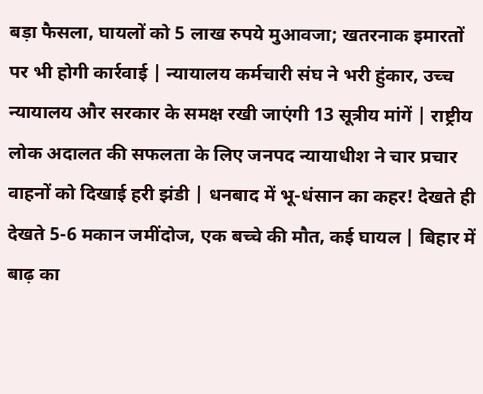बड़ा फैसला, घायलों को 5 लाख रुपये मुआवजा; खतरनाक इमारतों पर भी होगी कार्रवाई | न्यायालय कर्मचारी संघ ने भरी हुंकार, उच्च न्यायालय और सरकार के समक्ष रखी जाएंगी 13 सूत्रीय मांगें | राष्ट्रीय लोक अदालत की सफलता के लिए जनपद न्यायाधीश ने चार प्रचार वाहनों को दिखाई हरी झंडी | धनबाद में भू-धंसान का कहर! देखते ही देखते 5-6 मकान जमींदोज, एक बच्चे की मौत, कई घायल | बिहार में बाढ़ का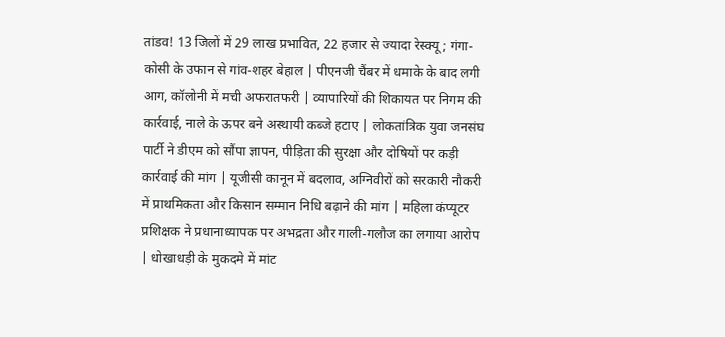तांडव! 13 जिलों में 29 लाख प्रभावित, 22 हजार से ज्यादा रेस्क्यू; गंगा-कोसी के उफान से गांव-शहर बेहाल | पीएनजी चैंबर में धमाके के बाद लगी आग, कॉलोनी में मची अफरातफरी | व्यापारियों की शिकायत पर निगम की कार्रवाई, नाले के ऊपर बने अस्थायी कब्जे हटाए | लोकतांत्रिक युवा जनसंघ पार्टी ने डीएम को सौंपा ज्ञापन, पीड़िता की सुरक्षा और दोषियों पर कड़ी कार्रवाई की मांग | यूजीसी कानून में बदलाव, अग्निवीरों को सरकारी नौकरी में प्राथमिकता और किसान सम्मान निधि बढ़ाने की मांग | महिला कंप्यूटर प्रशिक्षक ने प्रधानाध्यापक पर अभद्रता और गाली-गलौज का लगाया आरोप | धोखाधड़ी के मुकदमे में मांट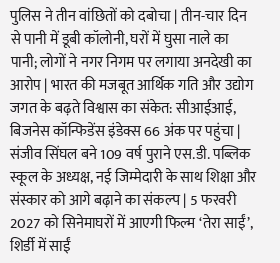पुलिस ने तीन वांछितों को दबोचा | तीन-चार दिन से पानी में डूबी कॉलोनी, घरों में घुसा नाले का पानी; लोगों ने नगर निगम पर लगाया अनदेखी का आरोप | भारत की मजबूत आर्थिक गति और उद्योग जगत के बढ़ते विश्वास का संकेत: सीआईआई, बिजनेस कॉन्फिडेंस इंडेक्स 66 अंक पर पहुंचा | संजीव सिंघल बने 109 वर्ष पुराने एस.डी. पब्लिक स्कूल के अध्यक्ष, नई जिम्मेदारी के साथ शिक्षा और संस्कार को आगे बढ़ाने का संकल्प | 5 फरवरी 2027 को सिनेमाघरों में आएगी फिल्म ‘तेरा साईं’, शिर्डी में साईं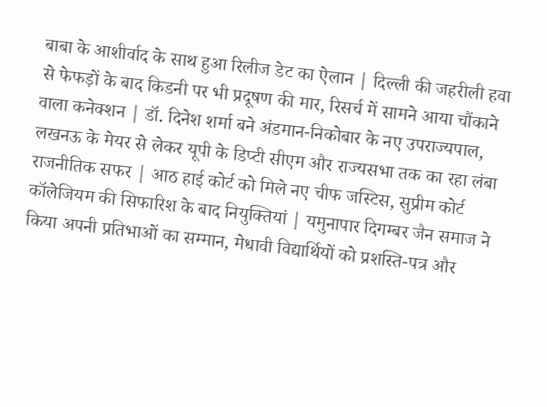बाबा के आशीर्वाद के साथ हुआ रिलीज डेट का ऐलान | दिल्ली की जहरीली हवा से फेफड़ों के बाद किडनी पर भी प्रदूषण की मार, रिसर्च में सामने आया चौंकाने वाला कनेक्शन | डॉ. दिनेश शर्मा बने अंडमान-निकोबार के नए उपराज्यपाल, लखनऊ के मेयर से लेकर यूपी के डिप्टी सीएम और राज्यसभा तक का रहा लंबा राजनीतिक सफर | आठ हाई कोर्ट को मिले नए चीफ जस्टिस, सुप्रीम कोर्ट कॉलेजियम की सिफारिश के बाद नियुक्तियां | यमुनापार दिगम्बर जैन समाज ने किया अपनी प्रतिभाओं का सम्मान, मेधावी विद्यार्थियों को प्रशस्ति-पत्र और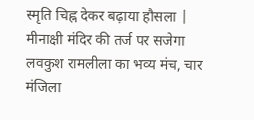स्मृति चिह्न देकर बढ़ाया हौसला | मीनाक्षी मंदिर की तर्ज पर सजेगा लवकुश रामलीला का भव्य मंच, चार मंजिला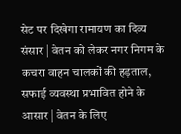सेट पर दिखेगा रामायण का दिव्य संसार | वेतन को लेकर नगर निगम के कचरा वाहन चालकों की हड़ताल, सफाई व्यवस्था प्रभावित होने के आसार | वेतन के लिए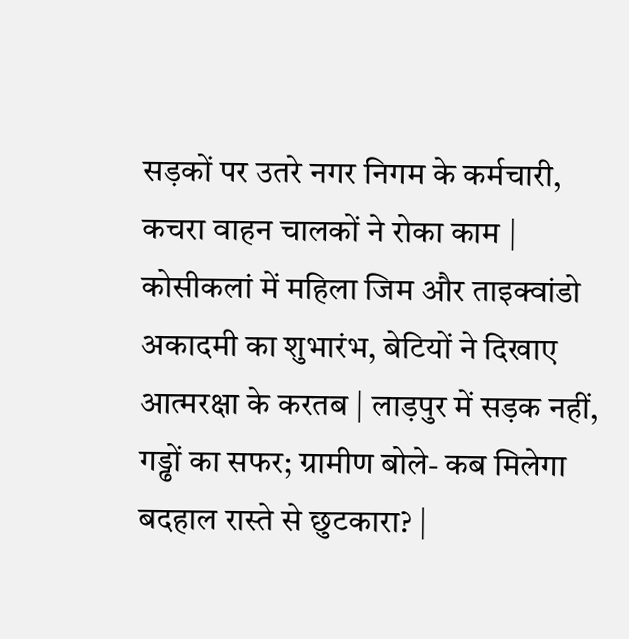सड़कों पर उतरे नगर निगम के कर्मचारी, कचरा वाहन चालकों ने रोका काम | कोसीकलां में महिला जिम और ताइक्वांडो अकादमी का शुभारंभ, बेटियों ने दिखाए आत्मरक्षा के करतब | लाड़पुर में सड़क नहीं, गड्ढों का सफर; ग्रामीण बोले- कब मिलेगा बदहाल रास्ते से छुटकारा? |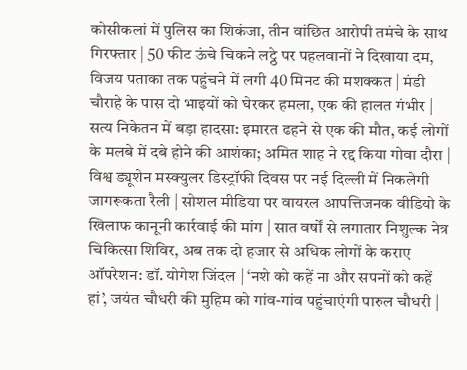कोसीकलां में पुलिस का शिकंजा, तीन वांछित आरोपी तमंचे के साथ गिरफ्तार | 50 फीट ऊंचे चिकने लट्ठे पर पहलवानों ने दिखाया दम, विजय पताका तक पहुंचने में लगी 40 मिनट की मशक्कत | मंडी चौराहे के पास दो भाइयों को घेरकर हमला, एक की हालत गंभीर | सत्य निकेतन में बड़ा हादसा: इमारत ढहने से एक की मौत, कई लोगों के मलबे में दबे होने की आशंका; अमित शाह ने रद्द किया गोवा दौरा | विश्व ड्यूशेन मस्क्युलर डिस्ट्रॉफी दिवस पर नई दिल्ली में निकलेगी जागरूकता रैली | सोशल मीडिया पर वायरल आपत्तिजनक वीडियो के खिलाफ कानूनी कार्रवाई की मांग | सात वर्षों से लगातार निशुल्क नेत्र चिकित्सा शिविर, अब तक दो हजार से अधिक लोगों के कराए ऑपरेशन: डॉ. योगेश जिंदल | ‘नशे को कहें ना और सपनों को कहें हां’, जयंत चौधरी की मुहिम को गांव-गांव पहुंचाएंगी पारुल चौधरी |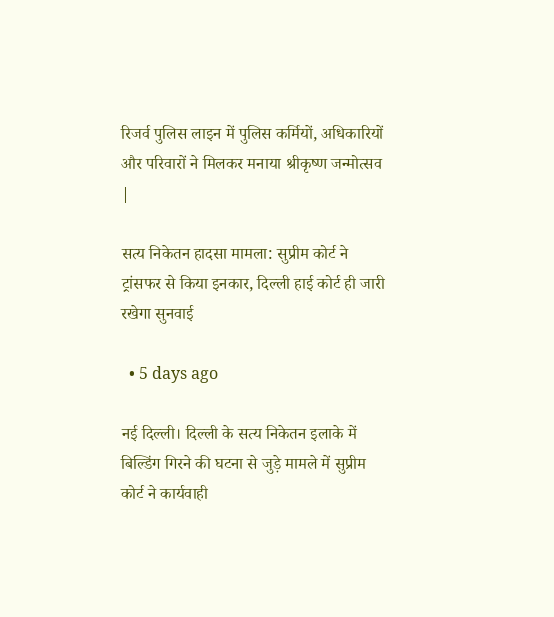रिजर्व पुलिस लाइन में पुलिस कर्मियों, अधिकारियों और परिवारों ने मिलकर मनाया श्रीकृष्ण जन्मोत्सव |

सत्य निकेतन हादसा मामला: सुप्रीम कोर्ट ने ट्रांसफर से किया इनकार, दिल्ली हाई कोर्ट ही जारी रखेगा सुनवाई

  • 5 days ago

नई दिल्ली। दिल्ली के सत्य निकेतन इलाके में बिल्डिंग गिरने की घटना से जुड़े मामले में सुप्रीम कोर्ट ने कार्यवाही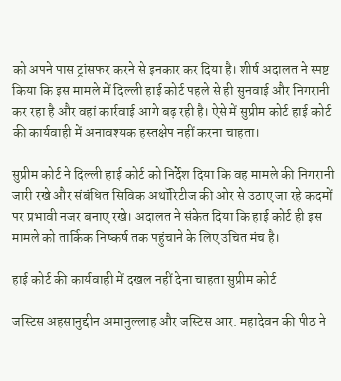को अपने पास ट्रांसफर करने से इनकार कर दिया है। शीर्ष अदालत ने स्पष्ट किया कि इस मामले में दिल्ली हाई कोर्ट पहले से ही सुनवाई और निगरानी कर रहा है और वहां कार्रवाई आगे बढ़ रही है। ऐसे में सुप्रीम कोर्ट हाई कोर्ट की कार्यवाही में अनावश्यक हस्तक्षेप नहीं करना चाहता।

सुप्रीम कोर्ट ने दिल्ली हाई कोर्ट को निर्देश दिया कि वह मामले की निगरानी जारी रखे और संबंधित सिविक अथॉरिटीज की ओर से उठाए जा रहे कदमों पर प्रभावी नजर बनाए रखे। अदालत ने संकेत दिया कि हाई कोर्ट ही इस मामले को तार्किक निष्कर्ष तक पहुंचाने के लिए उचित मंच है।

हाई कोर्ट की कार्यवाही में दखल नहीं देना चाहता सुप्रीम कोर्ट

जस्टिस अहसानुद्दीन अमानुल्लाह और जस्टिस आर. महादेवन की पीठ ने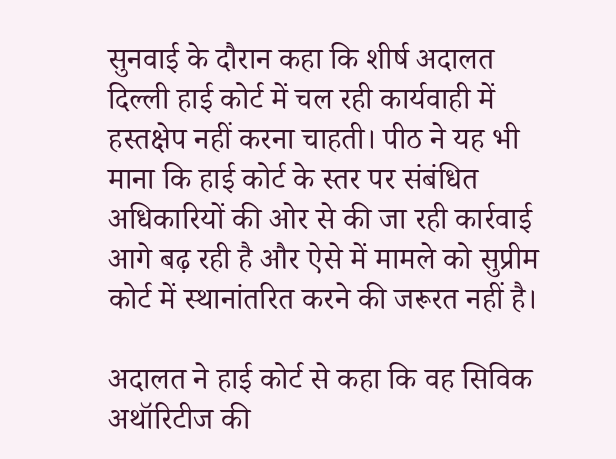सुनवाई के दौरान कहा कि शीर्ष अदालत दिल्ली हाई कोर्ट में चल रही कार्यवाही में हस्तक्षेप नहीं करना चाहती। पीठ ने यह भी माना कि हाई कोर्ट के स्तर पर संबंधित अधिकारियों की ओर से की जा रही कार्रवाई आगे बढ़ रही है और ऐसे में मामले को सुप्रीम कोर्ट में स्थानांतरित करने की जरूरत नहीं है।

अदालत ने हाई कोर्ट से कहा कि वह सिविक अथॉरिटीज की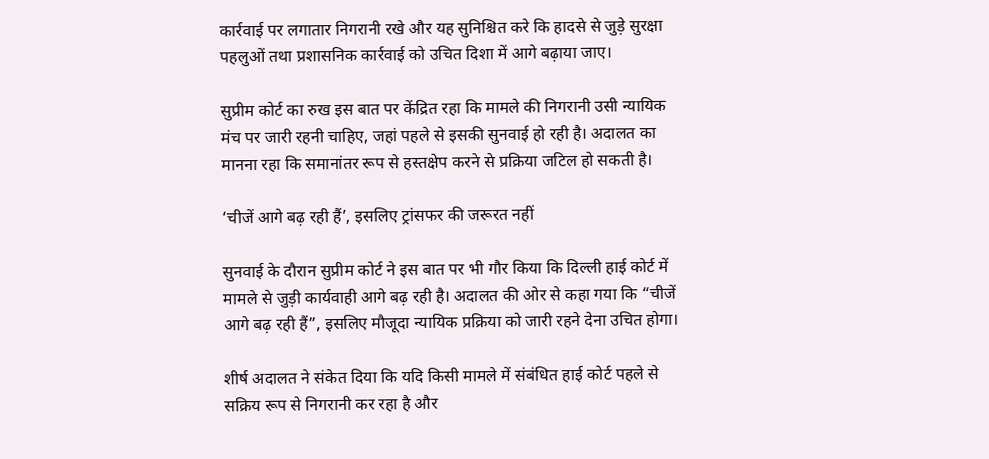कार्रवाई पर लगातार निगरानी रखे और यह सुनिश्चित करे कि हादसे से जुड़े सुरक्षा पहलुओं तथा प्रशासनिक कार्रवाई को उचित दिशा में आगे बढ़ाया जाए।

सुप्रीम कोर्ट का रुख इस बात पर केंद्रित रहा कि मामले की निगरानी उसी न्यायिक मंच पर जारी रहनी चाहिए, जहां पहले से इसकी सुनवाई हो रही है। अदालत का मानना रहा कि समानांतर रूप से हस्तक्षेप करने से प्रक्रिया जटिल हो सकती है।

‘चीजें आगे बढ़ रही हैं’, इसलिए ट्रांसफर की जरूरत नहीं

सुनवाई के दौरान सुप्रीम कोर्ट ने इस बात पर भी गौर किया कि दिल्ली हाई कोर्ट में मामले से जुड़ी कार्यवाही आगे बढ़ रही है। अदालत की ओर से कहा गया कि “चीजें आगे बढ़ रही हैं”, इसलिए मौजूदा न्यायिक प्रक्रिया को जारी रहने देना उचित होगा।

शीर्ष अदालत ने संकेत दिया कि यदि किसी मामले में संबंधित हाई कोर्ट पहले से सक्रिय रूप से निगरानी कर रहा है और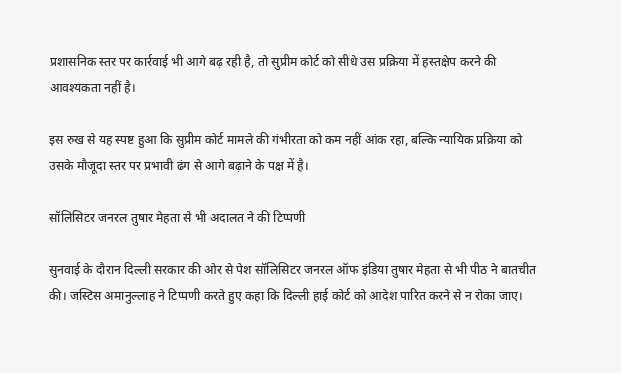प्रशासनिक स्तर पर कार्रवाई भी आगे बढ़ रही है, तो सुप्रीम कोर्ट को सीधे उस प्रक्रिया में हस्तक्षेप करने की आवश्यकता नहीं है।

इस रुख से यह स्पष्ट हुआ कि सुप्रीम कोर्ट मामले की गंभीरता को कम नहीं आंक रहा, बल्कि न्यायिक प्रक्रिया को उसके मौजूदा स्तर पर प्रभावी ढंग से आगे बढ़ाने के पक्ष में है।

सॉलिसिटर जनरल तुषार मेहता से भी अदालत ने की टिप्पणी

सुनवाई के दौरान दिल्ली सरकार की ओर से पेश सॉलिसिटर जनरल ऑफ इंडिया तुषार मेहता से भी पीठ ने बातचीत की। जस्टिस अमानुल्लाह ने टिप्पणी करते हुए कहा कि दिल्ली हाई कोर्ट को आदेश पारित करने से न रोका जाए।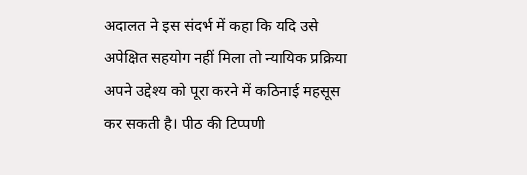अदालत ने इस संदर्भ में कहा कि यदि उसे अपेक्षित सहयोग नहीं मिला तो न्यायिक प्रक्रिया अपने उद्देश्य को पूरा करने में कठिनाई महसूस कर सकती है। पीठ की टिप्पणी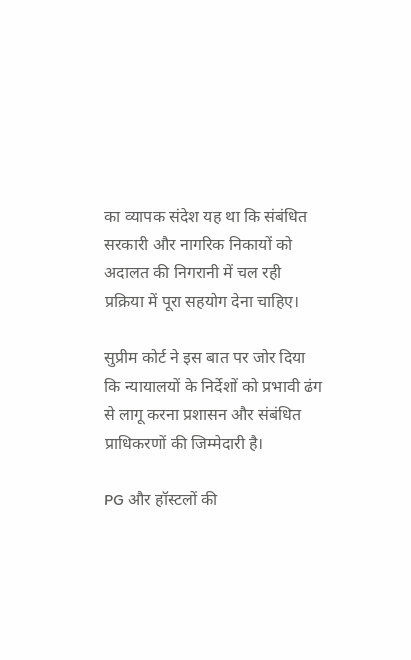का व्यापक संदेश यह था कि संबंधित सरकारी और नागरिक निकायों को अदालत की निगरानी में चल रही प्रक्रिया में पूरा सहयोग देना चाहिए।

सुप्रीम कोर्ट ने इस बात पर जोर दिया कि न्यायालयों के निर्देशों को प्रभावी ढंग से लागू करना प्रशासन और संबंधित प्राधिकरणों की जिम्मेदारी है।

PG और हॉस्टलों की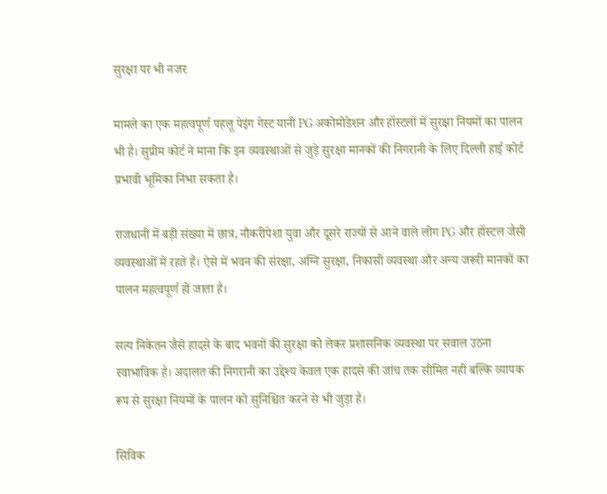सुरक्षा पर भी नजर

मामले का एक महत्वपूर्ण पहलू पेइंग गेस्ट यानी PG अकोमोडेशन और हॉस्टलों में सुरक्षा नियमों का पालन भी है। सुप्रीम कोर्ट ने माना कि इन व्यवस्थाओं से जुड़े सुरक्षा मानकों की निगरानी के लिए दिल्ली हाई कोर्ट प्रभावी भूमिका निभा सकता है।

राजधानी में बड़ी संख्या में छात्र, नौकरीपेशा युवा और दूसरे राज्यों से आने वाले लोग PG और हॉस्टल जैसी व्यवस्थाओं में रहते हैं। ऐसे में भवन की संरक्षा, अग्नि सुरक्षा, निकासी व्यवस्था और अन्य जरूरी मानकों का पालन महत्वपूर्ण हो जाता है।

सत्य निकेतन जैसे हादसे के बाद भवनों की सुरक्षा को लेकर प्रशासनिक व्यवस्था पर सवाल उठना स्वाभाविक है। अदालत की निगरानी का उद्देश्य केवल एक हादसे की जांच तक सीमित नहीं बल्कि व्यापक रूप से सुरक्षा नियमों के पालन को सुनिश्चित करने से भी जुड़ा है।

सिविक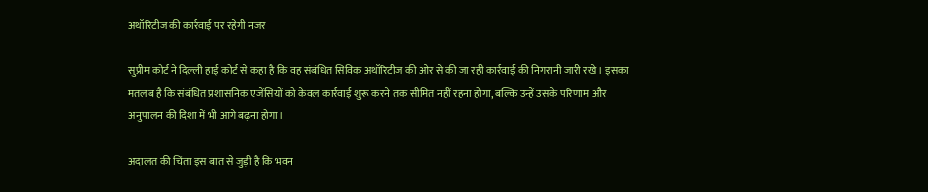अथॉरिटीज की कार्रवाई पर रहेगी नजर

सुप्रीम कोर्ट ने दिल्ली हाई कोर्ट से कहा है कि वह संबंधित सिविक अथॉरिटीज की ओर से की जा रही कार्रवाई की निगरानी जारी रखे। इसका मतलब है कि संबंधित प्रशासनिक एजेंसियों को केवल कार्रवाई शुरू करने तक सीमित नहीं रहना होगा, बल्कि उन्हें उसके परिणाम और अनुपालन की दिशा में भी आगे बढ़ना होगा।

अदालत की चिंता इस बात से जुड़ी है कि भवन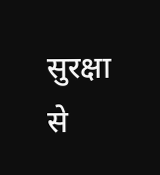सुरक्षा से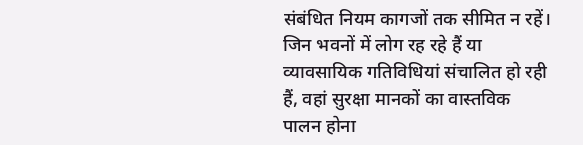संबंधित नियम कागजों तक सीमित न रहें। जिन भवनों में लोग रह रहे हैं या व्यावसायिक गतिविधियां संचालित हो रही हैं, वहां सुरक्षा मानकों का वास्तविक पालन होना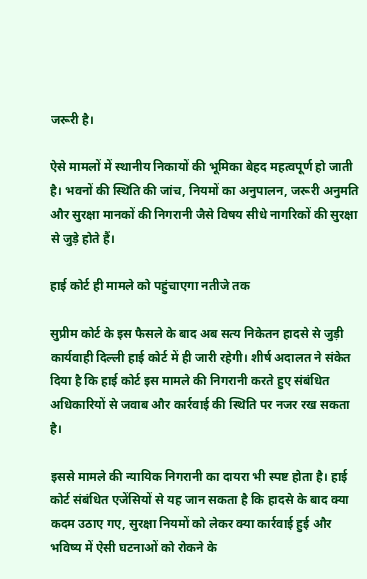जरूरी है।

ऐसे मामलों में स्थानीय निकायों की भूमिका बेहद महत्वपूर्ण हो जाती है। भवनों की स्थिति की जांच, नियमों का अनुपालन, जरूरी अनुमति और सुरक्षा मानकों की निगरानी जैसे विषय सीधे नागरिकों की सुरक्षा से जुड़े होते हैं।

हाई कोर्ट ही मामले को पहुंचाएगा नतीजे तक

सुप्रीम कोर्ट के इस फैसले के बाद अब सत्य निकेतन हादसे से जुड़ी कार्यवाही दिल्ली हाई कोर्ट में ही जारी रहेगी। शीर्ष अदालत ने संकेत दिया है कि हाई कोर्ट इस मामले की निगरानी करते हुए संबंधित अधिकारियों से जवाब और कार्रवाई की स्थिति पर नजर रख सकता है।

इससे मामले की न्यायिक निगरानी का दायरा भी स्पष्ट होता है। हाई कोर्ट संबंधित एजेंसियों से यह जान सकता है कि हादसे के बाद क्या कदम उठाए गए, सुरक्षा नियमों को लेकर क्या कार्रवाई हुई और भविष्य में ऐसी घटनाओं को रोकने के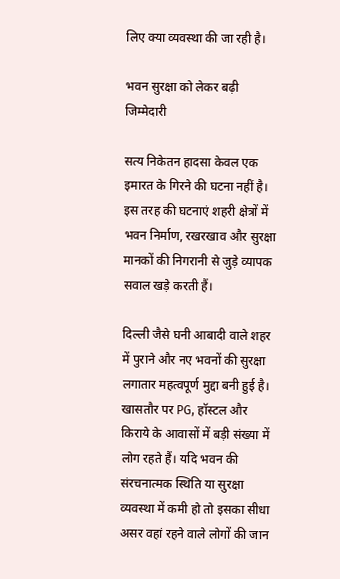लिए क्या व्यवस्था की जा रही है।

भवन सुरक्षा को लेकर बढ़ी जिम्मेदारी

सत्य निकेतन हादसा केवल एक इमारत के गिरने की घटना नहीं है। इस तरह की घटनाएं शहरी क्षेत्रों में भवन निर्माण, रखरखाव और सुरक्षा मानकों की निगरानी से जुड़े व्यापक सवाल खड़े करती हैं।

दिल्ली जैसे घनी आबादी वाले शहर में पुराने और नए भवनों की सुरक्षा लगातार महत्वपूर्ण मुद्दा बनी हुई है। खासतौर पर PG, हॉस्टल और किराये के आवासों में बड़ी संख्या में लोग रहते हैं। यदि भवन की संरचनात्मक स्थिति या सुरक्षा व्यवस्था में कमी हो तो इसका सीधा असर वहां रहने वाले लोगों की जान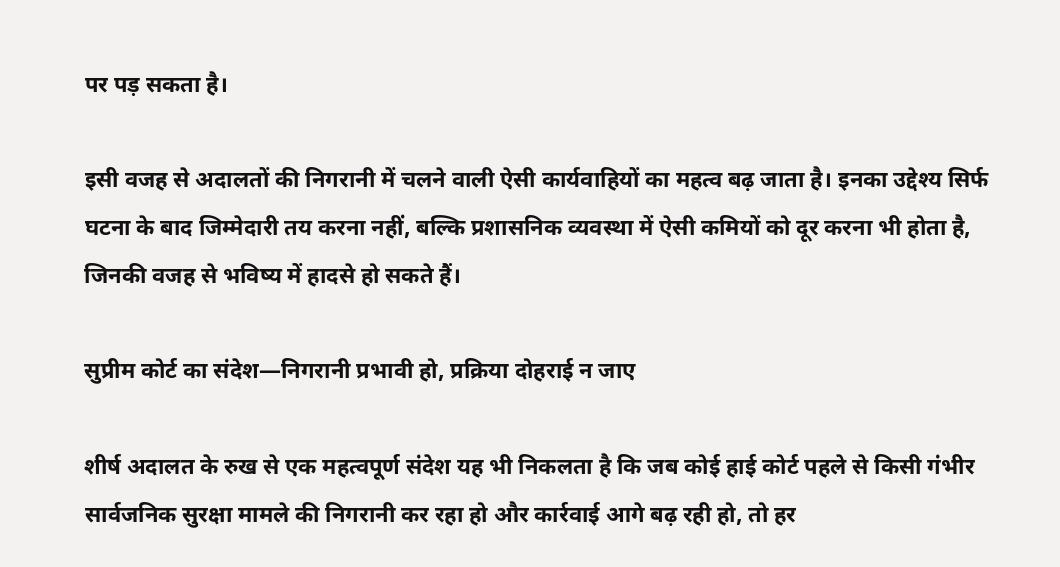पर पड़ सकता है।

इसी वजह से अदालतों की निगरानी में चलने वाली ऐसी कार्यवाहियों का महत्व बढ़ जाता है। इनका उद्देश्य सिर्फ घटना के बाद जिम्मेदारी तय करना नहीं, बल्कि प्रशासनिक व्यवस्था में ऐसी कमियों को दूर करना भी होता है, जिनकी वजह से भविष्य में हादसे हो सकते हैं।

सुप्रीम कोर्ट का संदेश—निगरानी प्रभावी हो, प्रक्रिया दोहराई न जाए

शीर्ष अदालत के रुख से एक महत्वपूर्ण संदेश यह भी निकलता है कि जब कोई हाई कोर्ट पहले से किसी गंभीर सार्वजनिक सुरक्षा मामले की निगरानी कर रहा हो और कार्रवाई आगे बढ़ रही हो, तो हर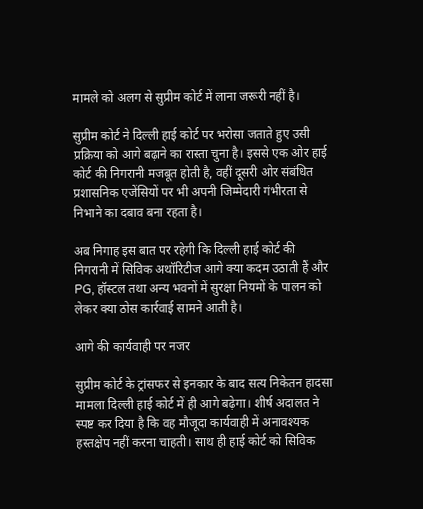मामले को अलग से सुप्रीम कोर्ट में लाना जरूरी नहीं है।

सुप्रीम कोर्ट ने दिल्ली हाई कोर्ट पर भरोसा जताते हुए उसी प्रक्रिया को आगे बढ़ाने का रास्ता चुना है। इससे एक ओर हाई कोर्ट की निगरानी मजबूत होती है, वहीं दूसरी ओर संबंधित प्रशासनिक एजेंसियों पर भी अपनी जिम्मेदारी गंभीरता से निभाने का दबाव बना रहता है।

अब निगाह इस बात पर रहेगी कि दिल्ली हाई कोर्ट की निगरानी में सिविक अथॉरिटीज आगे क्या कदम उठाती हैं और PG, हॉस्टल तथा अन्य भवनों में सुरक्षा नियमों के पालन को लेकर क्या ठोस कार्रवाई सामने आती है।

आगे की कार्यवाही पर नजर

सुप्रीम कोर्ट के ट्रांसफर से इनकार के बाद सत्य निकेतन हादसा मामला दिल्ली हाई कोर्ट में ही आगे बढ़ेगा। शीर्ष अदालत ने स्पष्ट कर दिया है कि वह मौजूदा कार्यवाही में अनावश्यक हस्तक्षेप नहीं करना चाहती। साथ ही हाई कोर्ट को सिविक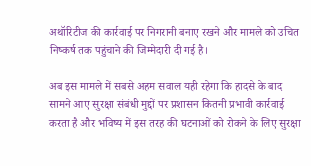अथॉरिटीज की कार्रवाई पर निगरानी बनाए रखने और मामले को उचित निष्कर्ष तक पहुंचाने की जिम्मेदारी दी गई है।

अब इस मामले में सबसे अहम सवाल यही रहेगा कि हादसे के बाद सामने आए सुरक्षा संबंधी मुद्दों पर प्रशासन कितनी प्रभावी कार्रवाई करता है और भविष्य में इस तरह की घटनाओं को रोकने के लिए सुरक्षा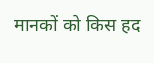मानकों को किस हद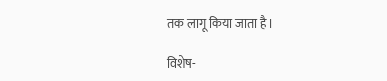तक लागू किया जाता है।

विशेष-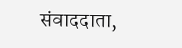संवाददाता,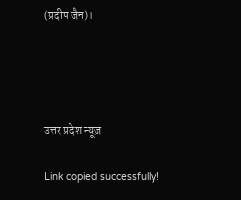(प्रदीप जैन)।




उत्तर प्रदेश न्यूज़

Link copied successfully!